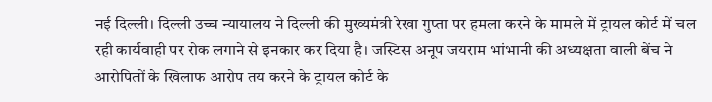नई दिल्ली। दिल्ली उच्च न्यायालय ने दिल्ली की मुख्यमंत्री रेखा गुप्ता पर हमला करने के मामले में ट्रायल कोर्ट में चल रही कार्यवाही पर रोक लगाने से इनकार कर दिया है। जस्टिस अनूप जयराम भांभानी की अध्यक्षता वाली बेंच ने आरोपितों के खिलाफ आरोप तय करने के ट्रायल कोर्ट के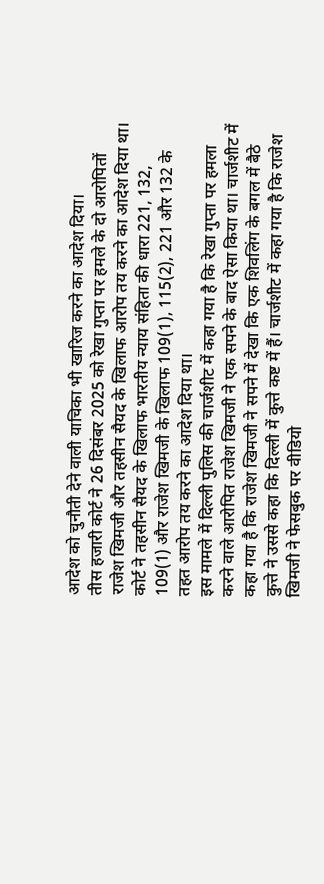आदेश को चुनौती देने वाली याचिका भी खारिज करने का आदेश दिया।
तीस हजारी कोर्ट ने 26 दिसंबर 2025 को रेखा गुप्ता पर हमले के दो आरोपितों राजेश खिमजी और तहसीन सैयद के खिलाफ आरोप तय करने का आदेश दिया था। कोर्ट ने तहसीन सैयद के खिलाफ भारतीय न्याय संहिता की धारा 221, 132, 109(1) और राजेश खिमजी के खिलाफ 109(1), 115(2), 221 और 132 के तहत आरोप तय करने का आदेश दिया था।
इस मामले में दिल्ली पुलिस की चार्जशीट में कहा गया है कि रेखा गुप्ता पर हमला करने वाले आरोपित राजेश खिमजी ने एक सपने के बाद ऐसा किया था। चार्जशीट में कहा गया है कि राजेश खिमजी ने सपने में देखा कि एक शिवलिंग के बगल में बैठे कुत्ते ने उससे कहा कि दिल्ली में कुत्ते कष्ट में हैं। चार्जशीट में कहा गया है कि राजेश खिमजी ने फेसबुक पर वीडियो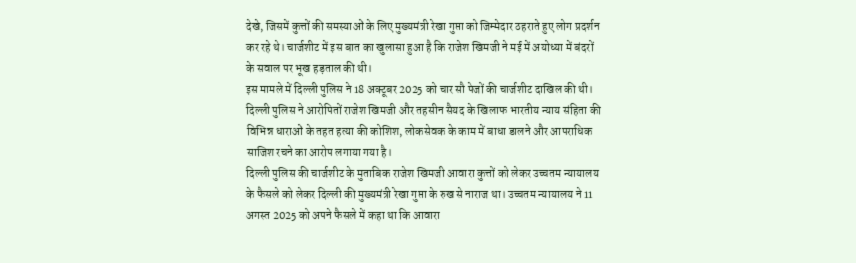देखे, जिसमें कुत्तों की समस्याओं के लिए मुख्यमंत्री रेखा गुप्ता को जिम्मेदार ठहराते हुए लोग प्रदर्शन कर रहे थे। चार्जशीट में इस बात का खुलासा हुआ है कि राजेश खिमजी ने मई में अयोध्या में बंदरों के सवाल पर भूख हड़ताल की थी।
इस मामले में दिल्ली पुलिस ने 18 अक्टूबर 2025 को चार सौ पेजों की चार्जशीट दाखिल की थी। दिल्ली पुलिस ने आरोपितों राजेश खिमजी और तहसीन सैयद के खिलाफ भारतीय न्याय संहिता की विभिन्न धाराओं के तहत हत्या की कोशिश, लोकसेवक के काम में बाधा डालने और आपराधिक साजिश रचने का आरोप लगाया गया है।
दिल्ली पुलिस की चार्जशीट के मुताबिक राजेश खिमजी आवारा कुत्तों को लेकर उच्चतम न्यायालय के फैसले को लेकर दिल्ली की मुख्यमंत्री रेखा गुप्ता के रुख से नाराज था। उच्चतम न्यायालय ने 11 अगस्त 2025 को अपने फैसले में कहा था कि आवारा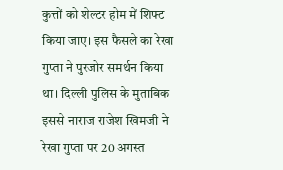कुत्तों को शेल्टर होम में शिफ्ट किया जाए। इस फैसले का रेखा गुप्ता ने पुरजोर समर्थन किया था। दिल्ली पुलिस के मुताबिक इससे नाराज राजेश खिमजी ने रेखा गुप्ता पर 20 अगस्त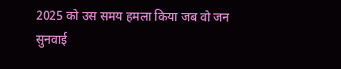2025 को उस समय हमला किया जब वो जन सुनवाई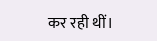कर रही थीं।